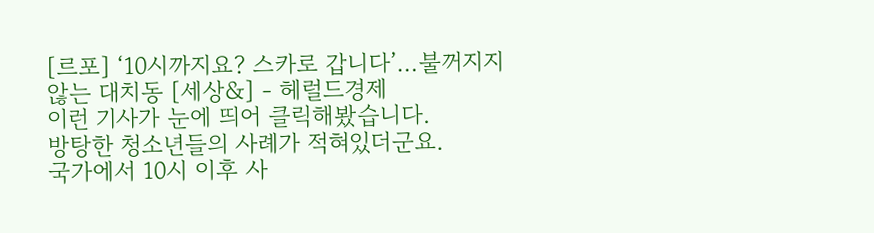[르포] ‘10시까지요? 스카로 갑니다’…불꺼지지 않는 대치동 [세상&] - 헤럴드경제
이런 기사가 눈에 띄어 클릭해봤습니다.
방탕한 청소년들의 사례가 적혀있더군요.
국가에서 10시 이후 사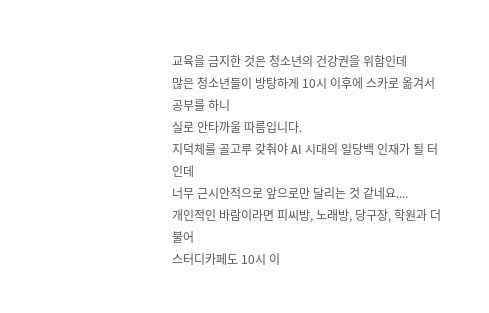교육을 금지한 것은 청소년의 건강권을 위함인데
많은 청소년들이 방탕하게 10시 이후에 스카로 옮겨서 공부를 하니
실로 안타까울 따름입니다.
지덕체를 골고루 갖춰야 AI 시대의 일당백 인재가 될 터인데
너무 근시안적으로 앞으로만 달리는 것 같네요....
개인적인 바람이라면 피씨방, 노래방, 당구장, 학원과 더불어
스터디카페도 10시 이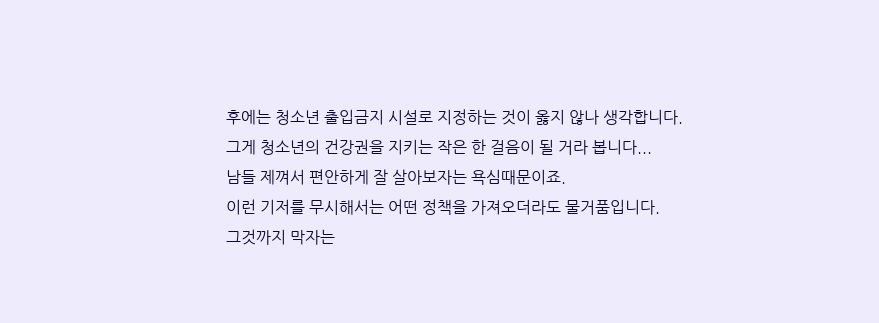후에는 청소년 출입금지 시설로 지정하는 것이 옳지 않나 생각합니다.
그게 청소년의 건강권을 지키는 작은 한 걸음이 될 거라 봅니다...
남들 제껴서 편안하게 잘 살아보자는 욕심때문이죠.
이런 기저를 무시해서는 어떤 정책을 가져오더라도 물거품입니다.
그것까지 막자는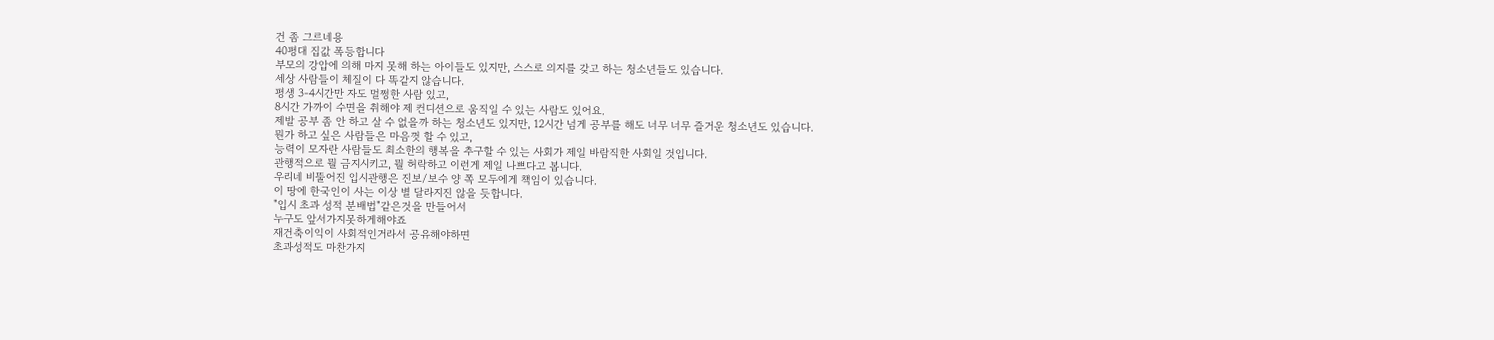건 좀 그르네용
40평대 집값 폭등합니다
부모의 강압에 의해 마지 못해 하는 아이들도 있지만, 스스로 의지를 갖고 하는 청소년들도 있습니다.
세상 사람들이 체질이 다 똑같지 않습니다.
평생 3-4시간만 자도 멀쩡한 사람 있고,
8시간 가까이 수면을 취해야 제 컨디션으로 움직일 수 있는 사람도 있어요.
제발 공부 좀 안 하고 살 수 없을까 하는 청소년도 있지만, 12시간 넘게 공부를 해도 너무 너무 즐거운 청소년도 있습니다.
뭔가 하고 싶은 사람들은 마음껏 할 수 있고,
능력이 모자란 사람들도 최소한의 행복을 추구할 수 있는 사회가 제일 바람직한 사회일 것입니다.
관행적으로 뭘 금지시키고, 뭘 허락하고 이런게 제일 나쁘다고 봅니다.
우리네 비뚤어진 입시관행은 진보/보수 양 쪽 모두에게 책임이 있습니다.
이 땅에 한국인이 사는 이상 별 달라지진 않을 듯합니다.
"입시 초과 성적 분배법"같은것을 만들어서
누구도 앞서가지못하게해야죠
재건축이익이 사회적인거라서 공유해야하면
초과성적도 마찬가지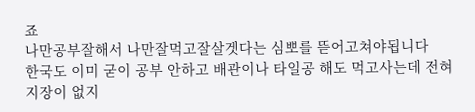죠
나만공부잘해서 나만잘먹고잘살겟다는 심뽀를 뜯어고쳐야됩니다
한국도 이미 굳이 공부 안하고 배관이나 타일공 해도 먹고사는데 전혀 지장이 없지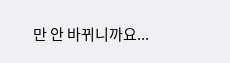만 안 바뀌니까요...